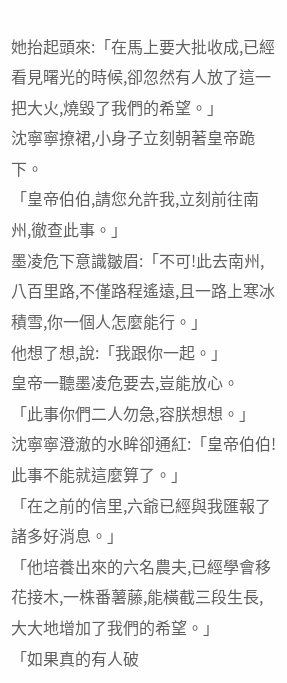她抬起頭來:「在馬上要大批收成,已經看見曙光的時候,卻忽然有人放了這一把大火,燒毀了我們的希望。」
沈寧寧撩裙,小身子立刻朝著皇帝跪下。
「皇帝伯伯,請您允許我,立刻前往南州,徹查此事。」
墨凌危下意識皺眉:「不可!此去南州,八百里路,不僅路程遙遠,且一路上寒冰積雪,你一個人怎麼能行。」
他想了想,說:「我跟你一起。」
皇帝一聽墨凌危要去,豈能放心。
「此事你們二人勿急,容朕想想。」
沈寧寧澄澈的水眸卻通紅:「皇帝伯伯!此事不能就這麼算了。」
「在之前的信里,六爺已經與我匯報了諸多好消息。」
「他培養出來的六名農夫,已經學會移花接木,一株番薯藤,能橫截三段生長,大大地增加了我們的希望。」
「如果真的有人破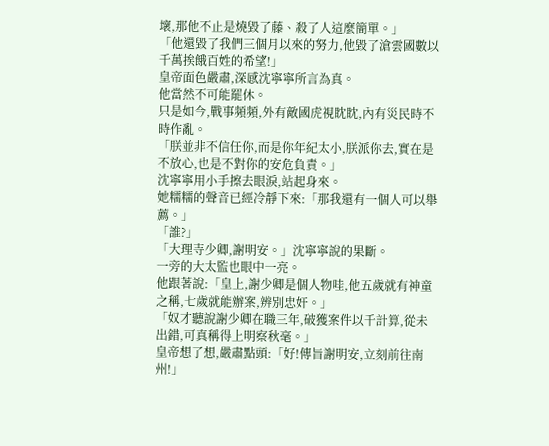壞,那他不止是燒毀了藤、殺了人這麼簡單。」
「他還毀了我們三個月以來的努力,他毀了滄雲國數以千萬挨餓百姓的希望!」
皇帝面色嚴肅,深感沈寧寧所言為真。
他當然不可能罷休。
只是如今,戰事頻頻,外有敵國虎視眈眈,內有災民時不時作亂。
「朕並非不信任你,而是你年紀太小,朕派你去,實在是不放心,也是不對你的安危負責。」
沈寧寧用小手擦去眼淚,站起身來。
她糯糯的聲音已經冷靜下來:「那我還有一個人可以舉薦。」
「誰?」
「大理寺少卿,謝明安。」沈寧寧說的果斷。
一旁的大太監也眼中一亮。
他跟著說:「皇上,謝少卿是個人物哇,他五歲就有神童之稱,七歲就能辦案,辨別忠奸。」
「奴才聽說謝少卿在職三年,破獲案件以千計算,從未出錯,可真稱得上明察秋毫。」
皇帝想了想,嚴肅點頭:「好!傳旨謝明安,立刻前往南州!」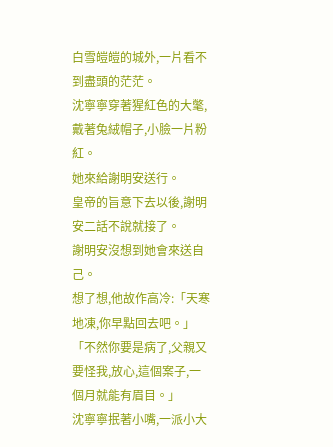白雪皚皚的城外,一片看不到盡頭的茫茫。
沈寧寧穿著猩紅色的大氅,戴著兔絨帽子,小臉一片粉紅。
她來給謝明安送行。
皇帝的旨意下去以後,謝明安二話不說就接了。
謝明安沒想到她會來送自己。
想了想,他故作高冷:「天寒地凍,你早點回去吧。」
「不然你要是病了,父親又要怪我,放心,這個案子,一個月就能有眉目。」
沈寧寧抿著小嘴,一派小大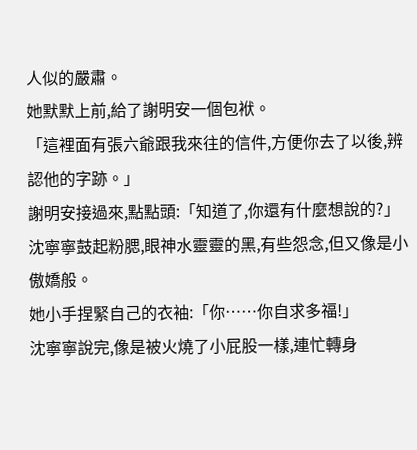人似的嚴肅。
她默默上前,給了謝明安一個包袱。
「這裡面有張六爺跟我來往的信件,方便你去了以後,辨認他的字跡。」
謝明安接過來,點點頭:「知道了,你還有什麼想說的?」
沈寧寧鼓起粉腮,眼神水靈靈的黑,有些怨念,但又像是小傲嬌般。
她小手捏緊自己的衣袖:「你……你自求多福!」
沈寧寧說完,像是被火燒了小屁股一樣,連忙轉身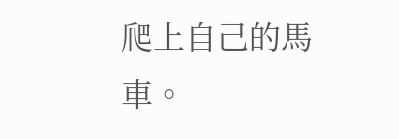爬上自己的馬車。